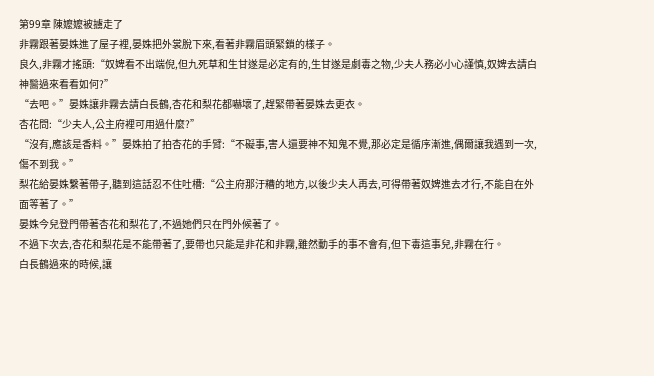第99章 陳嬤嬤被擄走了
非霧跟著晏姝進了屋子裡,晏姝把外裳脫下來,看著非霧眉頭緊鎖的樣子。
良久,非霧才搖頭:“奴婢看不出端倪,但九死草和生甘遂是必定有的,生甘遂是劇毒之物,少夫人務必小心謹慎,奴婢去請白神醫過來看看如何?”
“去吧。”晏姝讓非霧去請白長鶴,杏花和梨花都嚇壞了,趕緊帶著晏姝去更衣。
杏花問:“少夫人,公主府裡可用過什麼?”
“沒有,應該是香料。”晏姝拍了拍杏花的手臂:“不礙事,害人還要神不知鬼不覺,那必定是循序漸進,偶爾讓我遇到一次,傷不到我。”
梨花給晏姝繫著帶子,聽到這話忍不住吐槽:“公主府那汙糟的地方,以後少夫人再去,可得帶著奴婢進去才行,不能自在外面等著了。”
晏姝今兒登門帶著杏花和梨花了,不過她們只在門外候著了。
不過下次去,杏花和梨花是不能帶著了,要帶也只能是非花和非霧,雖然動手的事不會有,但下毒這事兒,非霧在行。
白長鶴過來的時候,讓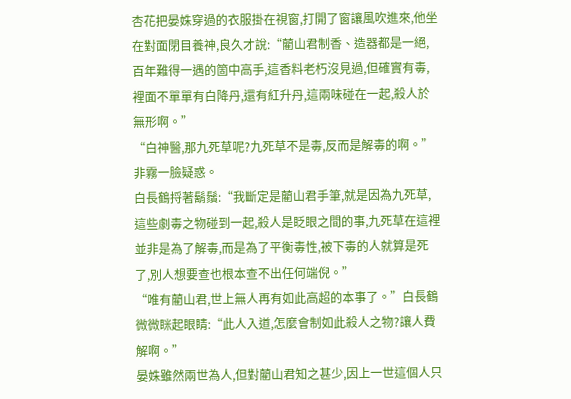杏花把晏姝穿過的衣服掛在視窗,打開了窗讓風吹進來,他坐在對面閉目養神,良久才說:“藺山君制香、造器都是一絕,百年難得一遇的箇中高手,這香料老朽沒見過,但確實有毒,裡面不單單有白降丹,還有紅升丹,這兩味碰在一起,殺人於無形啊。”
“白神醫,那九死草呢?九死草不是毒,反而是解毒的啊。”非霧一臉疑惑。
白長鶴捋著鬍鬚:“我斷定是藺山君手筆,就是因為九死草,這些劇毒之物碰到一起,殺人是眨眼之間的事,九死草在這裡並非是為了解毒,而是為了平衡毒性,被下毒的人就算是死了,別人想要查也根本查不出任何端倪。”
“唯有藺山君,世上無人再有如此高超的本事了。”白長鶴微微眯起眼睛:“此人入道,怎麼會制如此殺人之物?讓人費解啊。”
晏姝雖然兩世為人,但對藺山君知之甚少,因上一世這個人只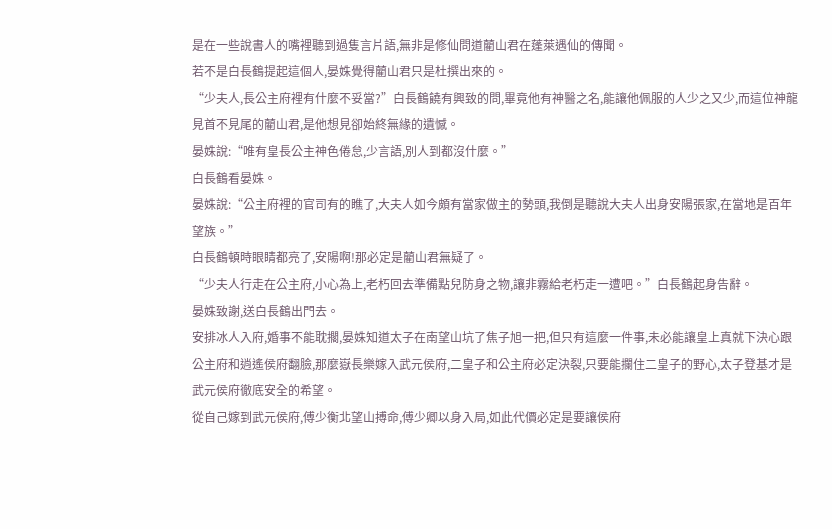是在一些說書人的嘴裡聽到過隻言片語,無非是修仙問道藺山君在蓬萊遇仙的傳聞。
若不是白長鶴提起這個人,晏姝覺得藺山君只是杜撰出來的。
“少夫人,長公主府裡有什麼不妥當?”白長鶴饒有興致的問,畢竟他有神醫之名,能讓他佩服的人少之又少,而這位神龍見首不見尾的藺山君,是他想見卻始終無緣的遺憾。
晏姝說:“唯有皇長公主神色倦怠,少言語,別人到都沒什麼。”
白長鶴看晏姝。
晏姝說:“公主府裡的官司有的瞧了,大夫人如今頗有當家做主的勢頭,我倒是聽說大夫人出身安陽張家,在當地是百年望族。”
白長鶴頓時眼睛都亮了,安陽啊!那必定是藺山君無疑了。
“少夫人行走在公主府,小心為上,老朽回去準備點兒防身之物,讓非霧給老朽走一遭吧。”白長鶴起身告辭。
晏姝致謝,送白長鶴出門去。
安排冰人入府,婚事不能耽擱,晏姝知道太子在南望山坑了焦子旭一把,但只有這麼一件事,未必能讓皇上真就下決心跟公主府和逍遙侯府翻臉,那麼嶽長樂嫁入武元侯府,二皇子和公主府必定決裂,只要能攔住二皇子的野心,太子登基才是武元侯府徹底安全的希望。
從自己嫁到武元侯府,傅少衡北望山搏命,傅少卿以身入局,如此代價必定是要讓侯府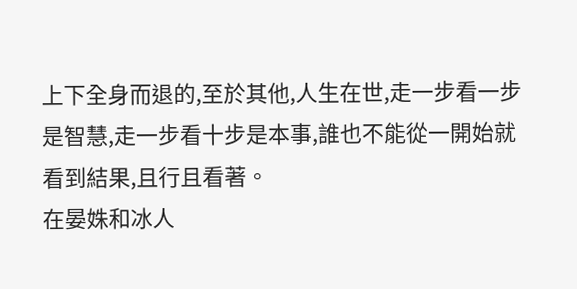上下全身而退的,至於其他,人生在世,走一步看一步是智慧,走一步看十步是本事,誰也不能從一開始就看到結果,且行且看著。
在晏姝和冰人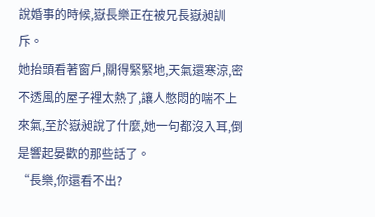說婚事的時候,嶽長樂正在被兄長嶽昶訓斥。
她抬頭看著窗戶,關得緊緊地,天氣還寒涼,密不透風的屋子裡太熱了,讓人憋悶的喘不上來氣,至於嶽昶說了什麼,她一句都沒入耳,倒是響起晏歡的那些話了。
“長樂,你還看不出?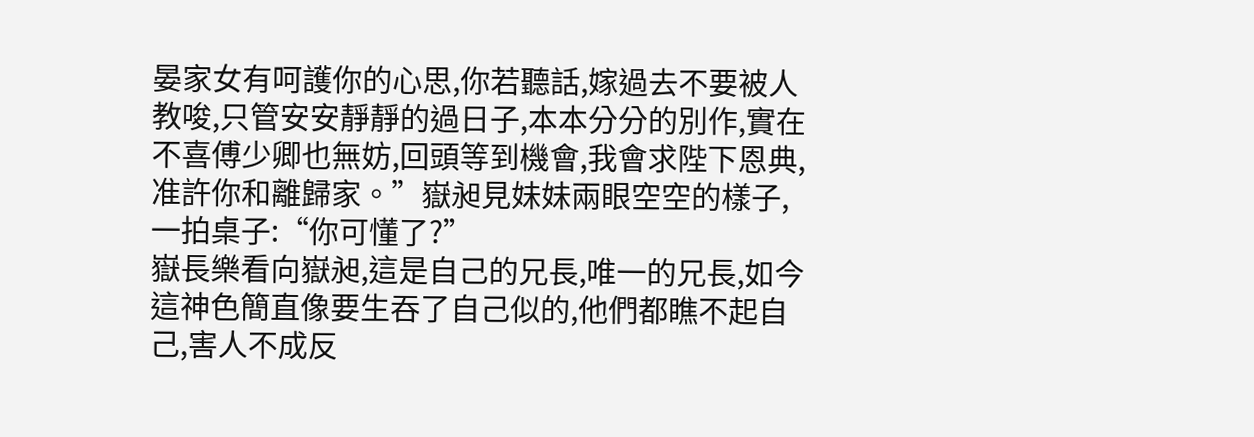晏家女有呵護你的心思,你若聽話,嫁過去不要被人教唆,只管安安靜靜的過日子,本本分分的別作,實在不喜傅少卿也無妨,回頭等到機會,我會求陛下恩典,准許你和離歸家。”嶽昶見妹妹兩眼空空的樣子,一拍桌子:“你可懂了?”
嶽長樂看向嶽昶,這是自己的兄長,唯一的兄長,如今這神色簡直像要生吞了自己似的,他們都瞧不起自己,害人不成反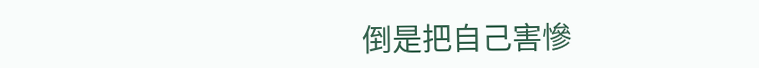倒是把自己害慘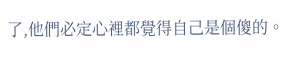了,他們必定心裡都覺得自己是個傻的。